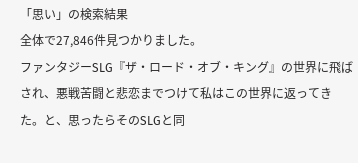「思い」の検索結果
全体で27,846件見つかりました。
ファンタジーSLG『ザ・ロード・オブ・キング』の世界に飛ばされ、悪戦苦闘と悲恋までつけて私はこの世界に返ってきた。と、思ったらそのSLGと同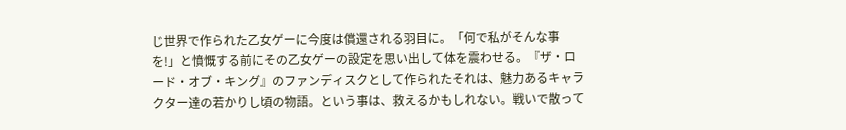じ世界で作られた乙女ゲーに今度は償還される羽目に。「何で私がそんな事を!」と憤慨する前にその乙女ゲーの設定を思い出して体を震わせる。『ザ・ロード・オブ・キング』のファンディスクとして作られたそれは、魅力あるキャラクター達の若かりし頃の物語。という事は、救えるかもしれない。戦いで散って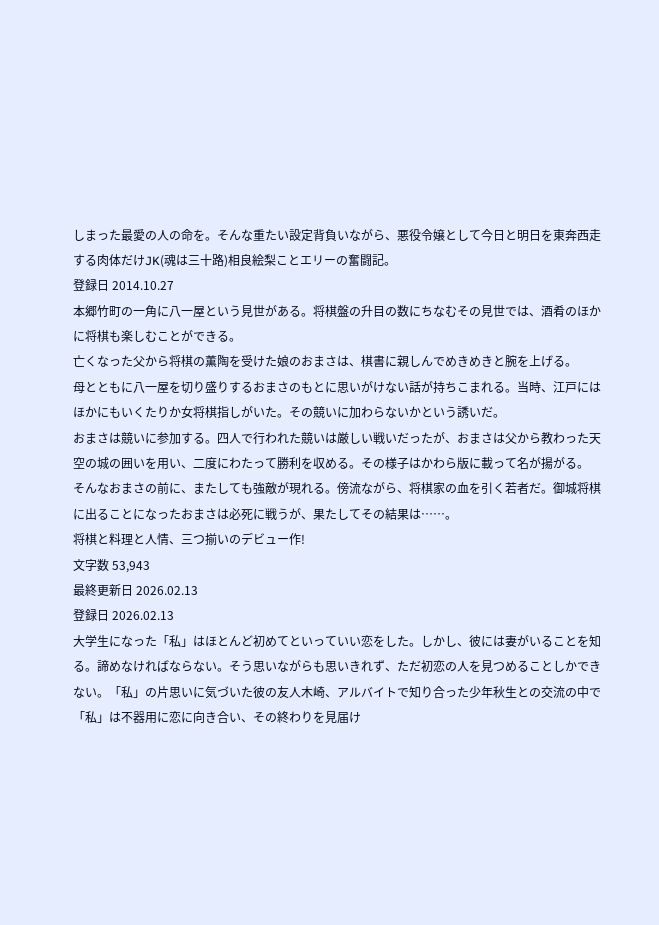しまった最愛の人の命を。そんな重たい設定背負いながら、悪役令嬢として今日と明日を東奔西走する肉体だけJK(魂は三十路)相良絵梨ことエリーの奮闘記。
登録日 2014.10.27
本郷竹町の一角に八一屋という見世がある。将棋盤の升目の数にちなむその見世では、酒肴のほかに将棋も楽しむことができる。
亡くなった父から将棋の薫陶を受けた娘のおまさは、棋書に親しんでめきめきと腕を上げる。
母とともに八一屋を切り盛りするおまさのもとに思いがけない話が持ちこまれる。当時、江戸にはほかにもいくたりか女将棋指しがいた。その競いに加わらないかという誘いだ。
おまさは競いに参加する。四人で行われた競いは厳しい戦いだったが、おまさは父から教わった天空の城の囲いを用い、二度にわたって勝利を収める。その様子はかわら版に載って名が揚がる。
そんなおまさの前に、またしても強敵が現れる。傍流ながら、将棋家の血を引く若者だ。御城将棋に出ることになったおまさは必死に戦うが、果たしてその結果は……。
将棋と料理と人情、三つ揃いのデビュー作!
文字数 53,943
最終更新日 2026.02.13
登録日 2026.02.13
大学生になった「私」はほとんど初めてといっていい恋をした。しかし、彼には妻がいることを知る。諦めなければならない。そう思いながらも思いきれず、ただ初恋の人を見つめることしかできない。「私」の片思いに気づいた彼の友人木崎、アルバイトで知り合った少年秋生との交流の中で「私」は不器用に恋に向き合い、その終わりを見届け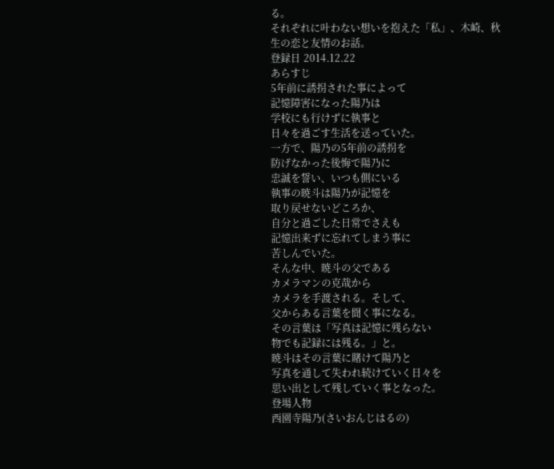る。
それぞれに叶わない想いを抱えた「私」、木崎、秋生の恋と友情のお話。
登録日 2014.12.22
あらすじ
5年前に誘拐された事によって
記憶障害になった陽乃は
学校にも行けずに執事と
日々を過ごす生活を送っていた。
一方で、陽乃の5年前の誘拐を
防げなかった後悔で陽乃に
忠誠を誓い、いつも側にいる
執事の暁斗は陽乃が記憶を
取り戻せないどころか、
自分と過ごした日常でさえも
記憶出来ずに忘れてしまう事に
苦しんでいた。
そんな中、暁斗の父である
カメラマンの克哉から
カメラを手渡される。そして、
父からある言葉を聞く事になる。
その言葉は「写真は記憶に残らない
物でも記録には残る。」と。
暁斗はその言葉に賭けて陽乃と
写真を通して失われ続けていく日々を
思い出として残していく事となった。
登場人物
西園寺陽乃(さいおんじはるの)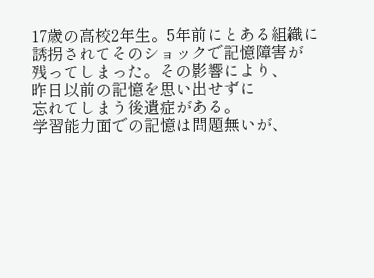17歳の高校2年生。5年前にとある組織に
誘拐されてそのショックで記憶障害が
残ってしまった。その影響により、
昨日以前の記憶を思い出せずに
忘れてしまう後遺症がある。
学習能力面での記憶は問題無いが、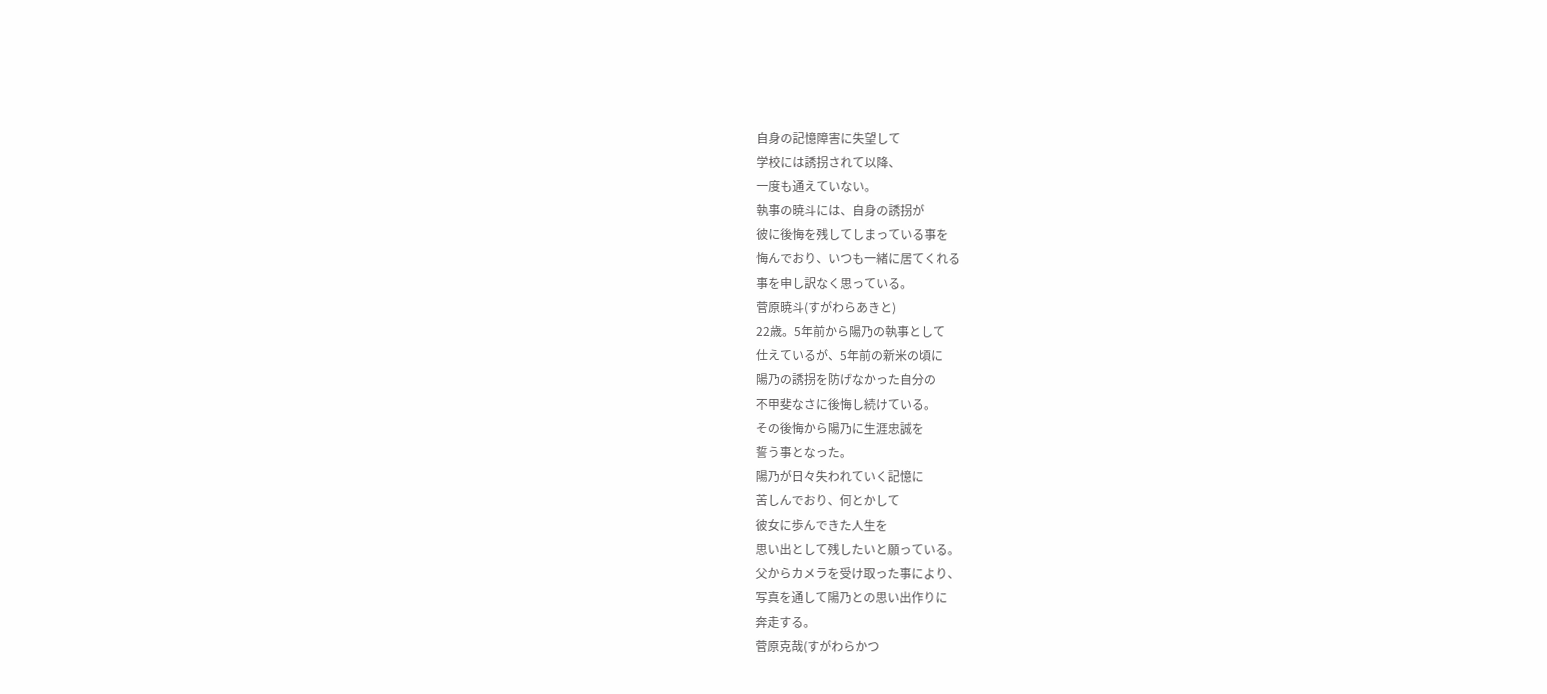自身の記憶障害に失望して
学校には誘拐されて以降、
一度も通えていない。
執事の暁斗には、自身の誘拐が
彼に後悔を残してしまっている事を
悔んでおり、いつも一緒に居てくれる
事を申し訳なく思っている。
菅原暁斗(すがわらあきと)
22歳。5年前から陽乃の執事として
仕えているが、5年前の新米の頃に
陽乃の誘拐を防げなかった自分の
不甲斐なさに後悔し続けている。
その後悔から陽乃に生涯忠誠を
誓う事となった。
陽乃が日々失われていく記憶に
苦しんでおり、何とかして
彼女に歩んできた人生を
思い出として残したいと願っている。
父からカメラを受け取った事により、
写真を通して陽乃との思い出作りに
奔走する。
菅原克哉(すがわらかつ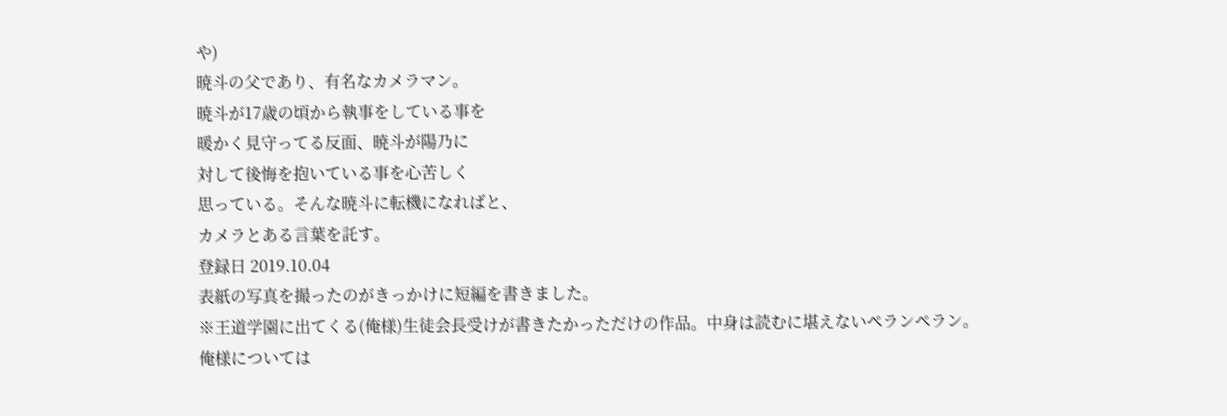や)
暁斗の父であり、有名なカメラマン。
暁斗が17歳の頃から執事をしている事を
暖かく見守ってる反面、暁斗が陽乃に
対して後悔を抱いている事を心苦しく
思っている。そんな暁斗に転機になればと、
カメラとある言葉を託す。
登録日 2019.10.04
表紙の写真を撮ったのがきっかけに短編を書きました。
※王道学園に出てくる(俺様)生徒会長受けが書きたかっただけの作品。中身は読むに堪えないペランペラン。
俺様については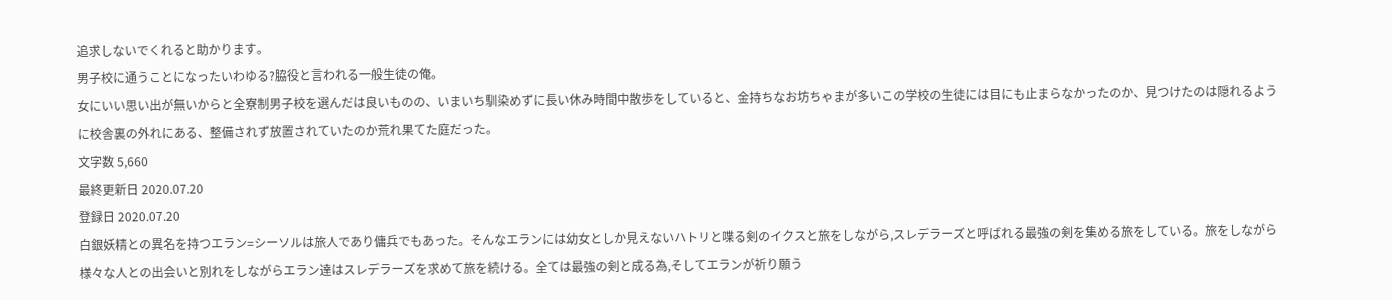追求しないでくれると助かります。
男子校に通うことになったいわゆる?脇役と言われる一般生徒の俺。
女にいい思い出が無いからと全寮制男子校を選んだは良いものの、いまいち馴染めずに長い休み時間中散歩をしていると、金持ちなお坊ちゃまが多いこの学校の生徒には目にも止まらなかったのか、見つけたのは隠れるように校舎裏の外れにある、整備されず放置されていたのか荒れ果てた庭だった。
文字数 5,660
最終更新日 2020.07.20
登録日 2020.07.20
白銀妖精との異名を持つエラン=シーソルは旅人であり傭兵でもあった。そんなエランには幼女としか見えないハトリと喋る剣のイクスと旅をしながら,スレデラーズと呼ばれる最強の剣を集める旅をしている。旅をしながら様々な人との出会いと別れをしながらエラン達はスレデラーズを求めて旅を続ける。全ては最強の剣と成る為,そしてエランが祈り願う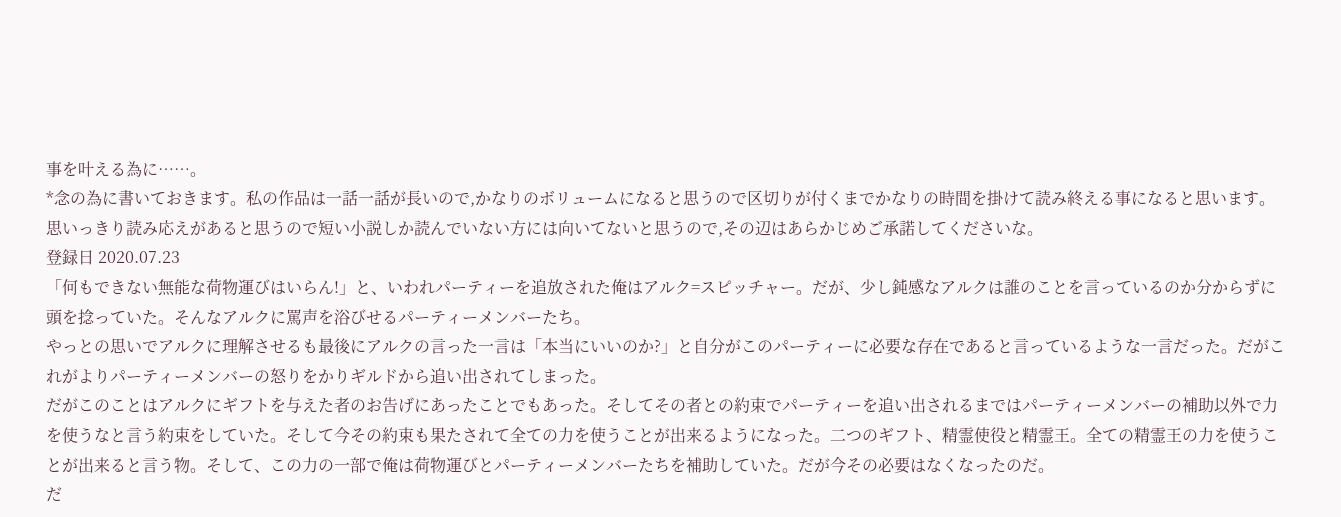事を叶える為に……。
*念の為に書いておきます。私の作品は一話一話が長いので,かなりのボリュームになると思うので区切りが付くまでかなりの時間を掛けて読み終える事になると思います。思いっきり読み応えがあると思うので短い小説しか読んでいない方には向いてないと思うので,その辺はあらかじめご承諾してくださいな。
登録日 2020.07.23
「何もできない無能な荷物運びはいらん!」と、いわれパーティーを追放された俺はアルク=スピッチャー。だが、少し鈍感なアルクは誰のことを言っているのか分からずに頭を捻っていた。そんなアルクに罵声を浴びせるパーティーメンバーたち。
やっとの思いでアルクに理解させるも最後にアルクの言った一言は「本当にいいのか?」と自分がこのパーティーに必要な存在であると言っているような一言だった。だがこれがよりパーティーメンバーの怒りをかりギルドから追い出されてしまった。
だがこのことはアルクにギフトを与えた者のお告げにあったことでもあった。そしてその者との約束でパーティーを追い出されるまではパーティーメンバーの補助以外で力を使うなと言う約束をしていた。そして今その約束も果たされて全ての力を使うことが出来るようになった。二つのギフト、精霊使役と精霊王。全ての精霊王の力を使うことが出来ると言う物。そして、この力の一部で俺は荷物運びとパーティーメンバーたちを補助していた。だが今その必要はなくなったのだ。
だ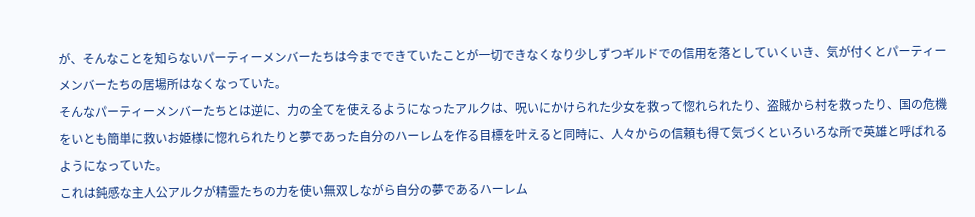が、そんなことを知らないパーティーメンバーたちは今までできていたことが一切できなくなり少しずつギルドでの信用を落としていくいき、気が付くとパーティーメンバーたちの居場所はなくなっていた。
そんなパーティーメンバーたちとは逆に、力の全てを使えるようになったアルクは、呪いにかけられた少女を救って惚れられたり、盗賊から村を救ったり、国の危機をいとも簡単に救いお姫様に惚れられたりと夢であった自分のハーレムを作る目標を叶えると同時に、人々からの信頼も得て気づくといろいろな所で英雄と呼ばれるようになっていた。
これは鈍感な主人公アルクが精霊たちの力を使い無双しながら自分の夢であるハーレム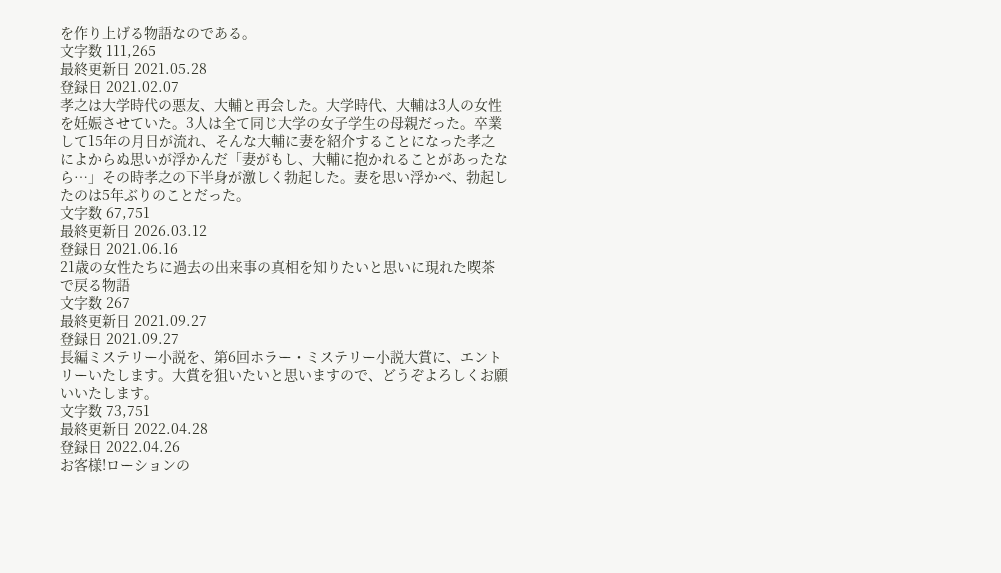を作り上げる物語なのである。
文字数 111,265
最終更新日 2021.05.28
登録日 2021.02.07
孝之は大学時代の悪友、大輔と再会した。大学時代、大輔は3人の女性を妊娠させていた。3人は全て同じ大学の女子学生の母親だった。卒業して15年の月日が流れ、そんな大輔に妻を紹介することになった孝之によからぬ思いが浮かんだ「妻がもし、大輔に抱かれることがあったなら…」その時孝之の下半身が激しく勃起した。妻を思い浮かべ、勃起したのは5年ぶりのことだった。
文字数 67,751
最終更新日 2026.03.12
登録日 2021.06.16
21歳の女性たちに過去の出来事の真相を知りたいと思いに現れた喫茶で戻る物語
文字数 267
最終更新日 2021.09.27
登録日 2021.09.27
長編ミステリー小説を、第6回ホラー・ミステリー小説大賞に、エントリーいたします。大賞を狙いたいと思いますので、どうぞよろしくお願いいたします。
文字数 73,751
最終更新日 2022.04.28
登録日 2022.04.26
お客様!ローションの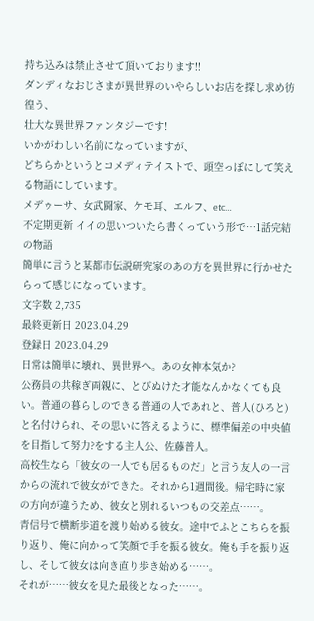持ち込みは禁止させて頂いております!!
ダンディなおじさまが異世界のいやらしいお店を探し求め彷徨う、
壮大な異世界ファンタジーです!
いかがわしい名前になっていますが、
どちらかというとコメディテイストで、頭空っぽにして笑える物語にしています。
メデゥーサ、女武闘家、ケモ耳、エルフ、etc…
不定期更新 イイの思いついたら書くっていう形で…1話完結の物語
簡単に言うと某都市伝説研究家のあの方を異世界に行かせたらって感じになっています。
文字数 2,735
最終更新日 2023.04.29
登録日 2023.04.29
日常は簡単に壊れ、異世界へ。あの女神本気か?
公務員の共稼ぎ両親に、とびぬけた才能なんかなくても良い。普通の暮らしのできる普通の人であれと、普人(ひろと)と名付けられ、その思いに答えるように、標準偏差の中央値を目指して努力?をする主人公、佐藤普人。
高校生なら「彼女の一人でも居るものだ」と言う友人の一言からの流れで彼女ができた。それから1週間後。帰宅時に家の方向が違うため、彼女と別れるいつもの交差点……。
青信号で横断歩道を渡り始める彼女。途中でふとこちらを振り返り、俺に向かって笑顔で手を振る彼女。俺も手を振り返し、そして彼女は向き直り歩き始める……。
それが……彼女を見た最後となった……。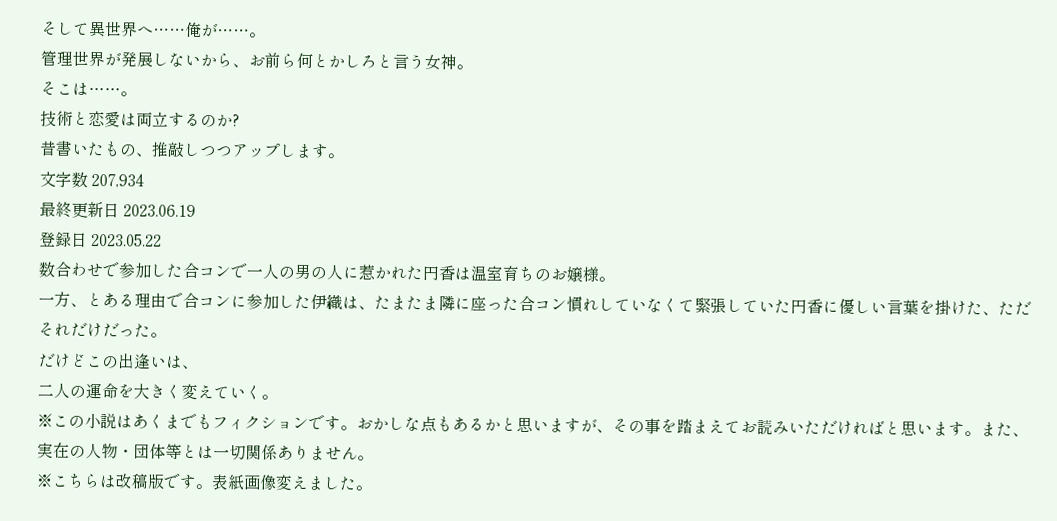そして異世界へ……俺が……。
管理世界が発展しないから、お前ら何とかしろと言う女神。
そこは……。
技術と恋愛は両立するのか?
昔書いたもの、推敲しつつアップします。
文字数 207,934
最終更新日 2023.06.19
登録日 2023.05.22
数合わせで参加した合コンで一人の男の人に惹かれた円香は温室育ちのお嬢様。
一方、とある理由で合コンに参加した伊織は、たまたま隣に座った合コン慣れしていなくて緊張していた円香に優しい言葉を掛けた、ただそれだけだった。
だけどこの出逢いは、
二人の運命を大きく変えていく。
※この小説はあくまでもフィクションです。おかしな点もあるかと思いますが、その事を踏まえてお読みいただければと思います。また、実在の人物・団体等とは一切関係ありません。
※こちらは改稿版です。表紙画像変えました。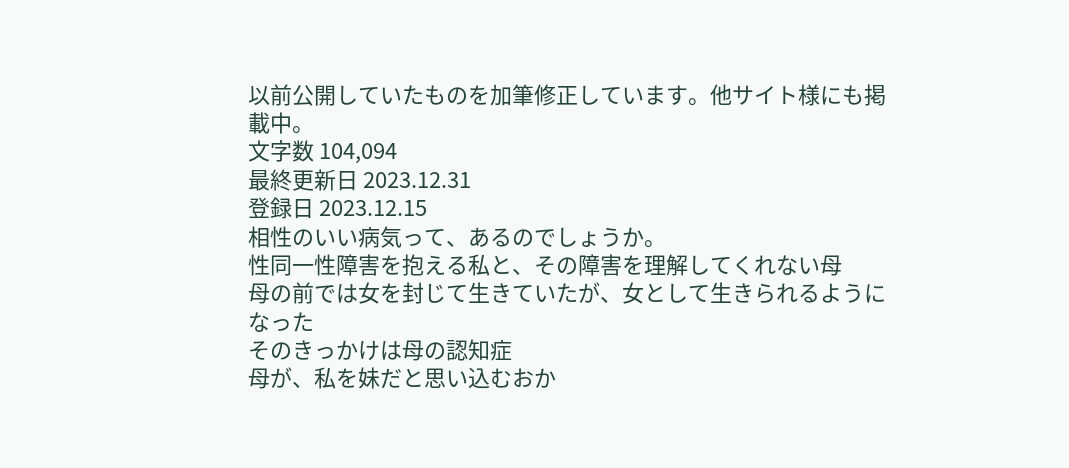以前公開していたものを加筆修正しています。他サイト様にも掲載中。
文字数 104,094
最終更新日 2023.12.31
登録日 2023.12.15
相性のいい病気って、あるのでしょうか。
性同一性障害を抱える私と、その障害を理解してくれない母
母の前では女を封じて生きていたが、女として生きられるようになった
そのきっかけは母の認知症
母が、私を妹だと思い込むおか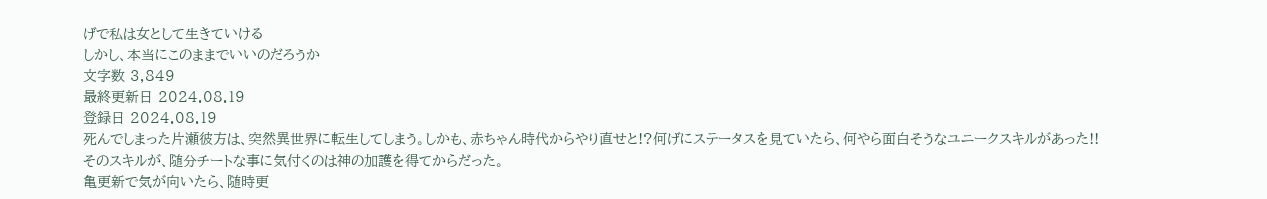げで私は女として生きていける
しかし、本当にこのままでいいのだろうか
文字数 3,849
最終更新日 2024.08.19
登録日 2024.08.19
死んでしまった片瀬彼方は、突然異世界に転生してしまう。しかも、赤ちゃん時代からやり直せと!?何げにステータスを見ていたら、何やら面白そうなユニークスキルがあった!!
そのスキルが、随分チートな事に気付くのは神の加護を得てからだった。
亀更新で気が向いたら、随時更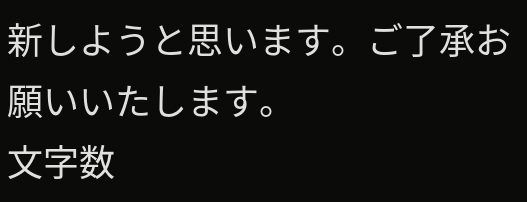新しようと思います。ご了承お願いいたします。
文字数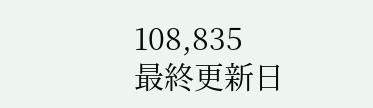108,835
最終更新日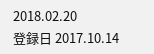2018.02.20
登録日 2017.10.14